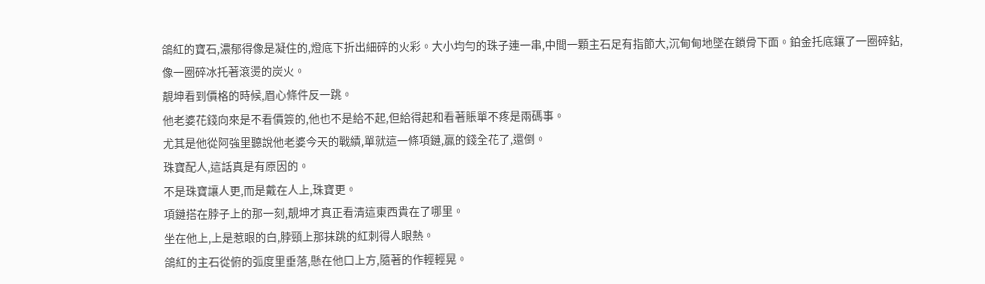鴿紅的寶石,濃郁得像是凝住的,燈底下折出細碎的火彩。大小均勻的珠子連一串,中間一顆主石足有指節大,沉甸甸地墜在鎖骨下面。鉑金托底鑲了一圈碎鉆,像一圈碎冰托著滾燙的炭火。
靚坤看到價格的時候,眉心條件反一跳。
他老婆花錢向來是不看價簽的,他也不是給不起,但給得起和看著賬單不疼是兩碼事。
尤其是他從阿強里聽說他老婆今天的戰績,單就這一條項鏈,贏的錢全花了,還倒。
珠寶配人,這話真是有原因的。
不是珠寶讓人更,而是戴在人上,珠寶更。
項鏈搭在脖子上的那一刻,靚坤才真正看清這東西貴在了哪里。
坐在他上,上是惹眼的白,脖頸上那抹跳的紅刺得人眼熱。
鴿紅的主石從俯的弧度里垂落,懸在他口上方,隨著的作輕輕晃。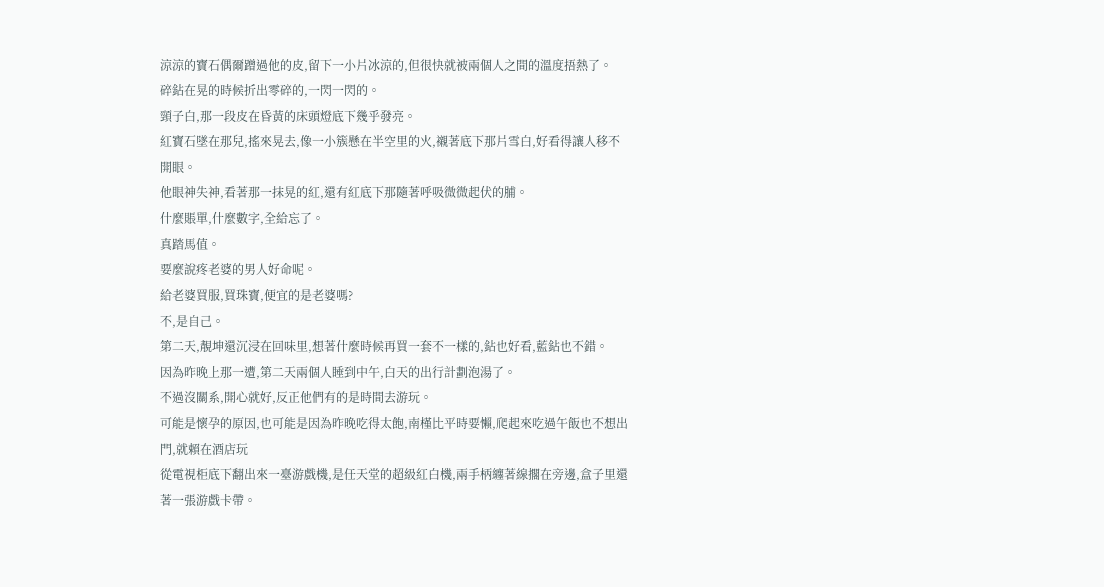涼涼的寶石偶爾蹭過他的皮,留下一小片冰涼的,但很快就被兩個人之間的溫度捂熱了。
碎鉆在晃的時候折出零碎的,一閃一閃的。
頸子白,那一段皮在昏黃的床頭燈底下幾乎發亮。
紅寶石墜在那兒,搖來晃去,像一小簇懸在半空里的火,襯著底下那片雪白,好看得讓人移不開眼。
他眼神失神,看著那一抹晃的紅,還有紅底下那隨著呼吸微微起伏的脯。
什麼賬單,什麼數字,全給忘了。
真踏馬值。
要麼說疼老婆的男人好命呢。
給老婆買服,買珠寶,便宜的是老婆嗎?
不,是自己。
第二天,靚坤還沉浸在回味里,想著什麼時候再買一套不一樣的,鉆也好看,藍鉆也不錯。
因為昨晚上那一遭,第二天兩個人睡到中午,白天的出行計劃泡湯了。
不過沒關系,開心就好,反正他們有的是時間去游玩。
可能是懷孕的原因,也可能是因為昨晚吃得太飽,南槿比平時要懶,爬起來吃過午飯也不想出門,就賴在酒店玩
從電視柜底下翻出來一臺游戲機,是任天堂的超級紅白機,兩手柄纏著線擱在旁邊,盒子里還著一張游戲卡帶。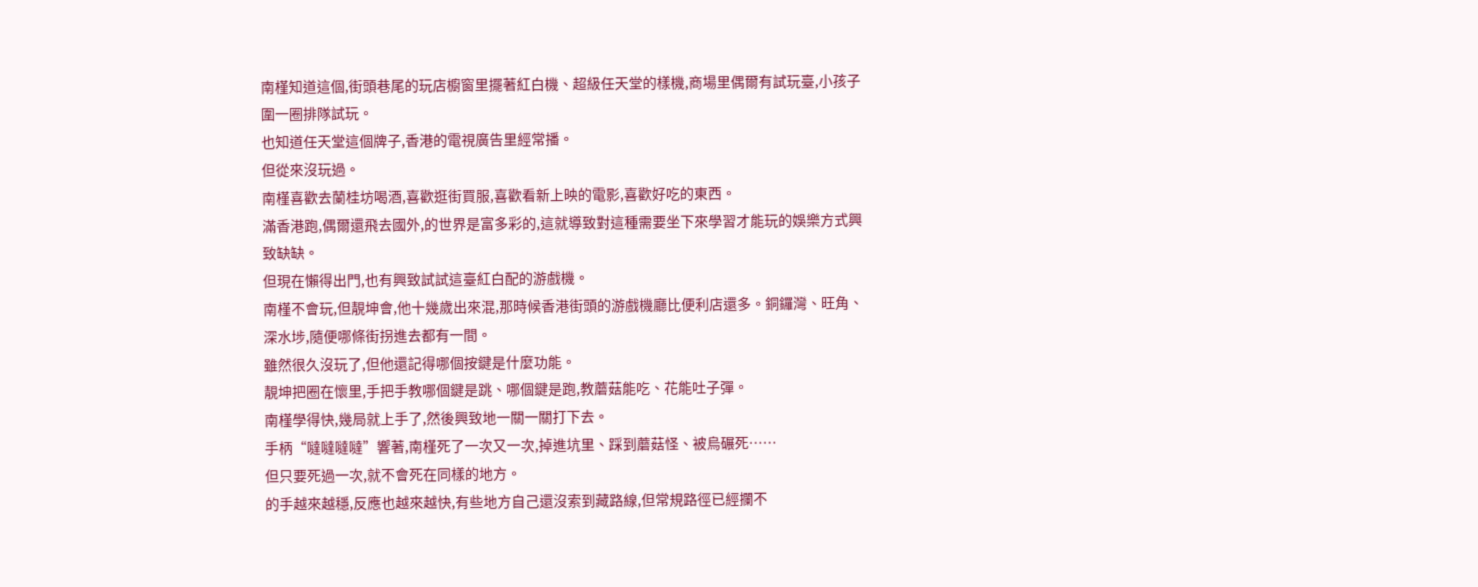南槿知道這個,街頭巷尾的玩店櫥窗里擺著紅白機、超級任天堂的樣機,商場里偶爾有試玩臺,小孩子圍一圈排隊試玩。
也知道任天堂這個牌子,香港的電視廣告里經常播。
但從來沒玩過。
南槿喜歡去蘭桂坊喝酒,喜歡逛街買服,喜歡看新上映的電影,喜歡好吃的東西。
滿香港跑,偶爾還飛去國外,的世界是富多彩的,這就導致對這種需要坐下來學習才能玩的娛樂方式興致缺缺。
但現在懶得出門,也有興致試試這臺紅白配的游戲機。
南槿不會玩,但靚坤會,他十幾歲出來混,那時候香港街頭的游戲機廳比便利店還多。銅鑼灣、旺角、深水埗,隨便哪條街拐進去都有一間。
雖然很久沒玩了,但他還記得哪個按鍵是什麼功能。
靚坤把圈在懷里,手把手教哪個鍵是跳、哪個鍵是跑,教蘑菇能吃、花能吐子彈。
南槿學得快,幾局就上手了,然後興致地一關一關打下去。
手柄“噠噠噠噠”響著,南槿死了一次又一次,掉進坑里、踩到蘑菇怪、被烏碾死……
但只要死過一次,就不會死在同樣的地方。
的手越來越穩,反應也越來越快,有些地方自己還沒索到藏路線,但常規路徑已經攔不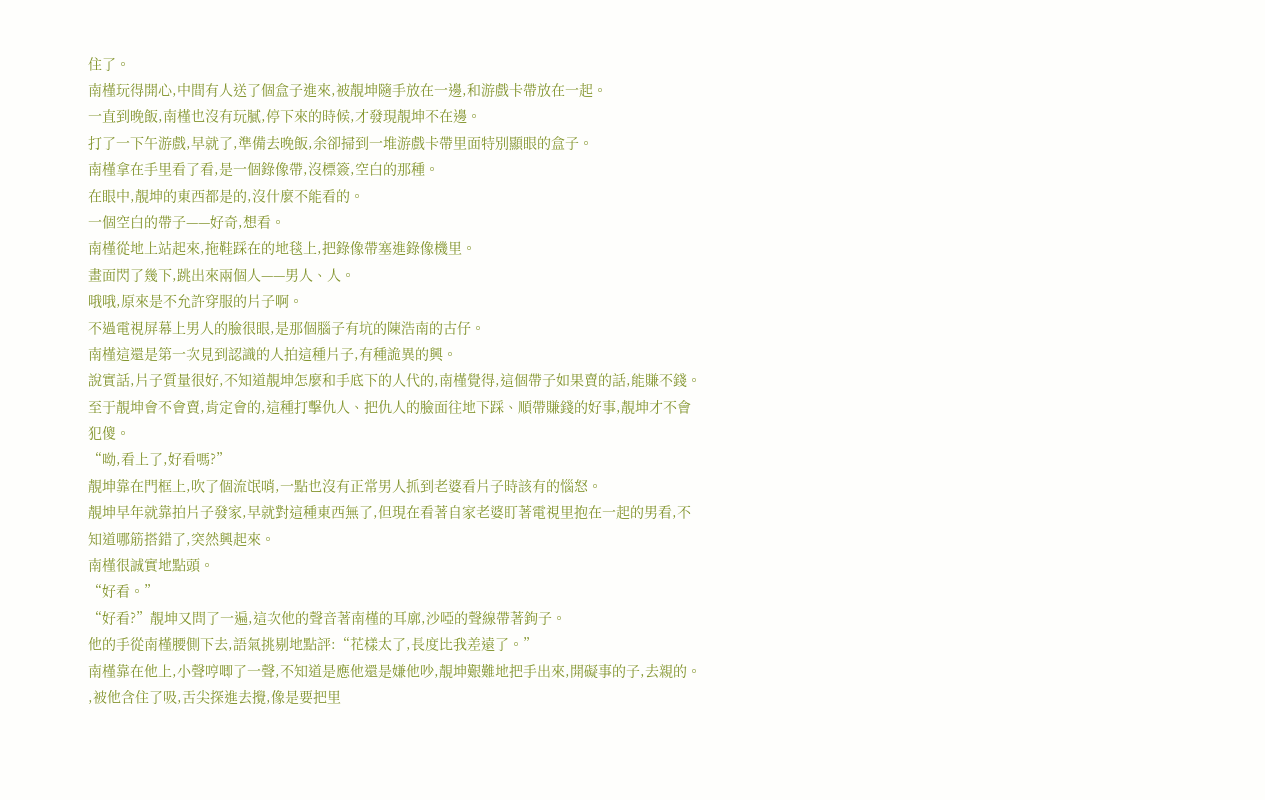住了。
南槿玩得開心,中間有人送了個盒子進來,被靚坤隨手放在一邊,和游戲卡帶放在一起。
一直到晚飯,南槿也沒有玩膩,停下來的時候,才發現靚坤不在邊。
打了一下午游戲,早就了,準備去晚飯,余卻掃到一堆游戲卡帶里面特別顯眼的盒子。
南槿拿在手里看了看,是一個錄像帶,沒標簽,空白的那種。
在眼中,靚坤的東西都是的,沒什麼不能看的。
一個空白的帶子——好奇,想看。
南槿從地上站起來,拖鞋踩在的地毯上,把錄像帶塞進錄像機里。
畫面閃了幾下,跳出來兩個人——男人、人。
哦哦,原來是不允許穿服的片子啊。
不過電視屏幕上男人的臉很眼,是那個腦子有坑的陳浩南的古仔。
南槿這還是第一次見到認識的人拍這種片子,有種詭異的興。
說實話,片子質量很好,不知道靚坤怎麼和手底下的人代的,南槿覺得,這個帶子如果賣的話,能賺不錢。
至于靚坤會不會賣,肯定會的,這種打擊仇人、把仇人的臉面往地下踩、順帶賺錢的好事,靚坤才不會犯傻。
“呦,看上了,好看嗎?”
靚坤靠在門框上,吹了個流氓哨,一點也沒有正常男人抓到老婆看片子時該有的惱怒。
靚坤早年就靠拍片子發家,早就對這種東西無了,但現在看著自家老婆盯著電視里抱在一起的男看,不知道哪筋搭錯了,突然興起來。
南槿很誠實地點頭。
“好看。”
“好看?”靚坤又問了一遍,這次他的聲音著南槿的耳廓,沙啞的聲線帶著鉤子。
他的手從南槿腰側下去,語氣挑剔地點評:“花樣太了,長度比我差遠了。”
南槿靠在他上,小聲哼唧了一聲,不知道是應他還是嫌他吵,靚坤艱難地把手出來,開礙事的子,去親的。
,被他含住了吸,舌尖探進去攪,像是要把里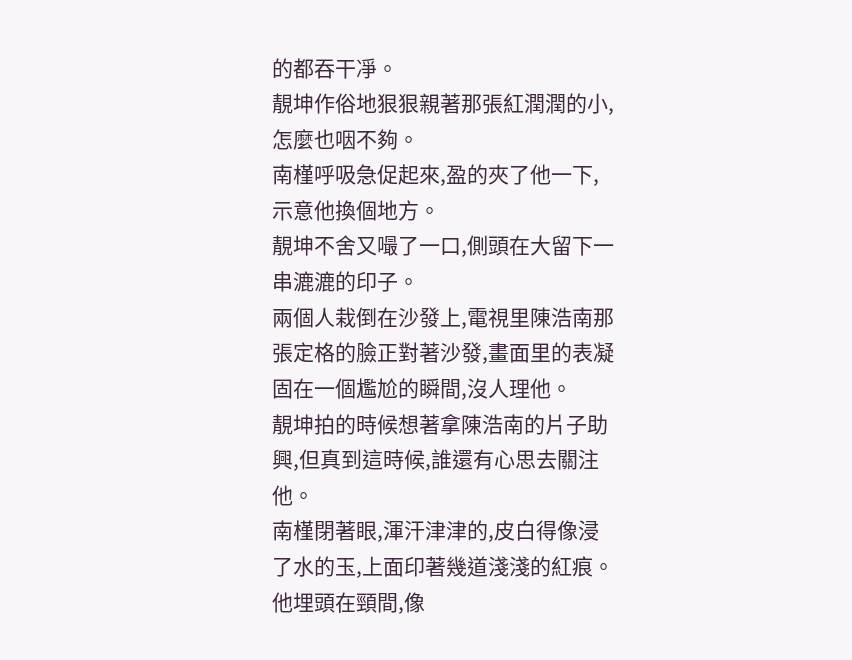的都吞干凈。
靚坤作俗地狠狠親著那張紅潤潤的小,怎麼也咽不夠。
南槿呼吸急促起來,盈的夾了他一下,示意他換個地方。
靚坤不舍又嘬了一口,側頭在大留下一串漉漉的印子。
兩個人栽倒在沙發上,電視里陳浩南那張定格的臉正對著沙發,畫面里的表凝固在一個尷尬的瞬間,沒人理他。
靚坤拍的時候想著拿陳浩南的片子助興,但真到這時候,誰還有心思去關注他。
南槿閉著眼,渾汗津津的,皮白得像浸了水的玉,上面印著幾道淺淺的紅痕。他埋頭在頸間,像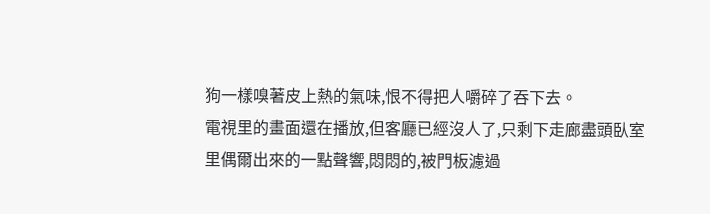狗一樣嗅著皮上熱的氣味,恨不得把人嚼碎了吞下去。
電視里的畫面還在播放,但客廳已經沒人了,只剩下走廊盡頭臥室里偶爾出來的一點聲響,悶悶的,被門板濾過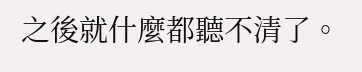之後就什麼都聽不清了。